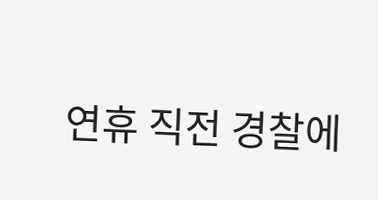연휴 직전 경찰에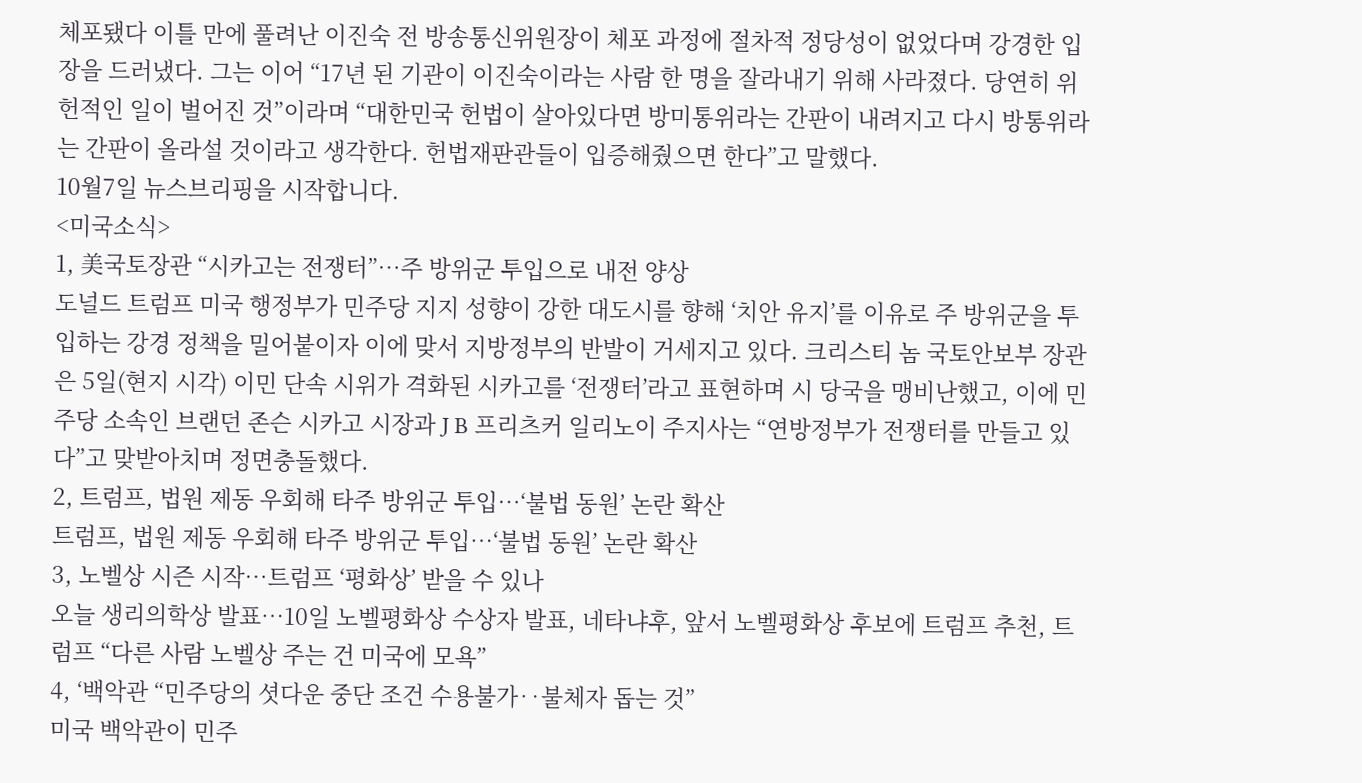체포됐다 이틀 만에 풀려난 이진숙 전 방송통신위원장이 체포 과정에 절차적 정당성이 없었다며 강경한 입장을 드러냈다. 그는 이어 “17년 된 기관이 이진숙이라는 사람 한 명을 잘라내기 위해 사라졌다. 당연히 위헌적인 일이 벌어진 것”이라며 “대한민국 헌법이 살아있다면 방미통위라는 간판이 내려지고 다시 방통위라는 간판이 올라설 것이라고 생각한다. 헌법재판관들이 입증해줬으면 한다”고 말했다.
10월7일 뉴스브리핑을 시작합니다.
<미국소식>
1, 美국토장관 “시카고는 전쟁터”…주 방위군 투입으로 내전 양상
도널드 트럼프 미국 행정부가 민주당 지지 성향이 강한 대도시를 향해 ‘치안 유지’를 이유로 주 방위군을 투입하는 강경 정책을 밀어붙이자 이에 맞서 지방정부의 반발이 거세지고 있다. 크리스티 놈 국토안보부 장관은 5일(현지 시각) 이민 단속 시위가 격화된 시카고를 ‘전쟁터’라고 표현하며 시 당국을 맹비난했고, 이에 민주당 소속인 브랜던 존슨 시카고 시장과 J B 프리츠커 일리노이 주지사는 “연방정부가 전쟁터를 만들고 있다”고 맞받아치며 정면충돌했다.
2, 트럼프, 법원 제동 우회해 타주 방위군 투입…‘불법 동원’ 논란 확산
트럼프, 법원 제동 우회해 타주 방위군 투입…‘불법 동원’ 논란 확산
3, 노벨상 시즌 시작…트럼프 ‘평화상’ 받을 수 있나
오늘 생리의학상 발표…10일 노벨평화상 수상자 발표, 네타냐후, 앞서 노벨평화상 후보에 트럼프 추천, 트럼프 “다른 사람 노벨상 주는 건 미국에 모욕”
4, ‘백악관 “민주당의 셧다운 중단 조건 수용불가‥불체자 돕는 것”
미국 백악관이 민주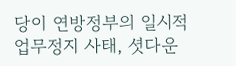당이 연방정부의 일시적 업무정지 사태, 셧다운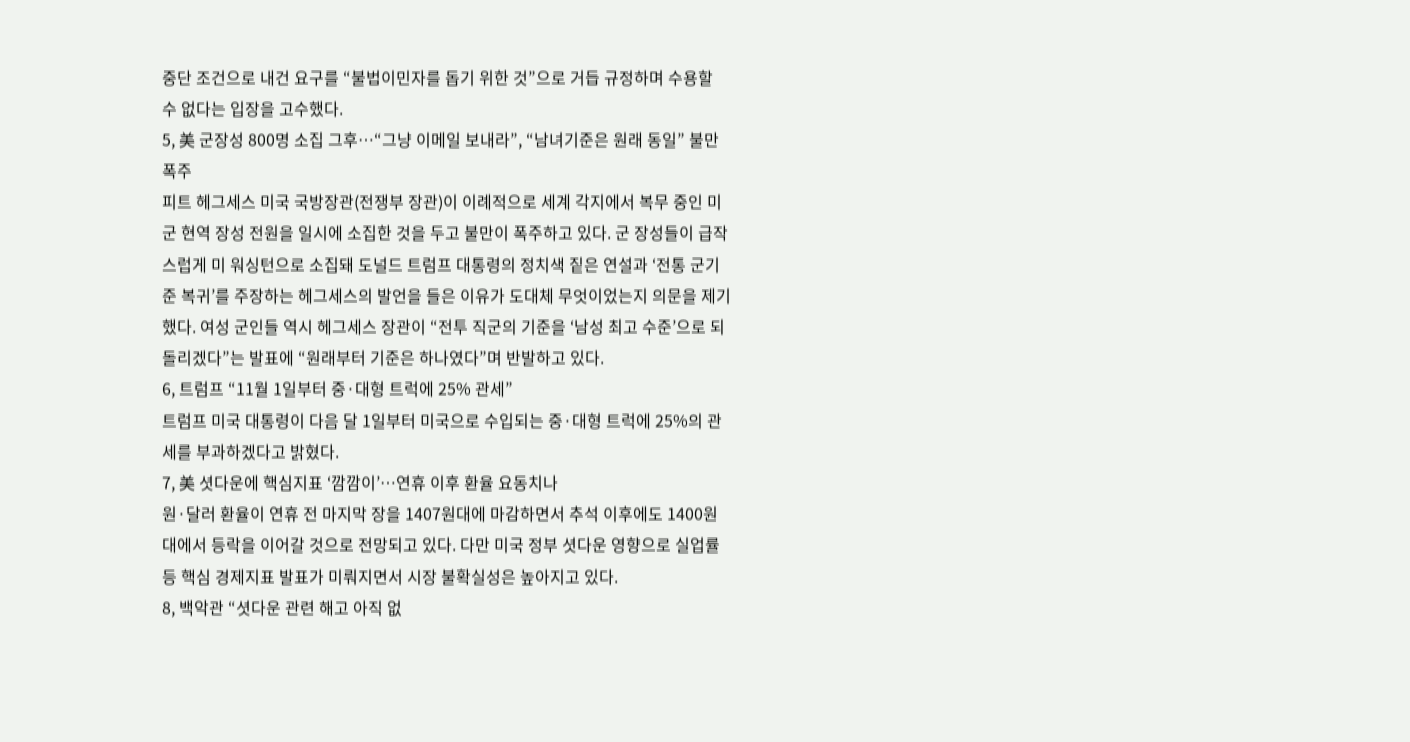중단 조건으로 내건 요구를 “불법이민자를 돕기 위한 것”으로 거듭 규정하며 수용할 수 없다는 입장을 고수했다.
5, 美 군장성 800명 소집 그후…“그냥 이메일 보내라”, “남녀기준은 원래 동일” 불만 폭주
피트 헤그세스 미국 국방장관(전쟁부 장관)이 이례적으로 세계 각지에서 복무 중인 미군 현역 장성 전원을 일시에 소집한 것을 두고 불만이 폭주하고 있다. 군 장성들이 급작스럽게 미 워싱턴으로 소집돼 도널드 트럼프 대통령의 정치색 짙은 연설과 ‘전통 군기준 복귀’를 주장하는 헤그세스의 발언을 들은 이유가 도대체 무엇이었는지 의문을 제기했다. 여성 군인들 역시 헤그세스 장관이 “전투 직군의 기준을 ‘남성 최고 수준’으로 되돌리겠다”는 발표에 “원래부터 기준은 하나였다”며 반발하고 있다.
6, 트럼프 “11월 1일부터 중·대형 트럭에 25% 관세”
트럼프 미국 대통령이 다음 달 1일부터 미국으로 수입되는 중·대형 트럭에 25%의 관세를 부과하겠다고 밝혔다.
7, 美 셧다운에 핵심지표 ‘깜깜이’…연휴 이후 환율 요동치나
원·달러 환율이 연휴 전 마지막 장을 1407원대에 마감하면서 추석 이후에도 1400원대에서 등락을 이어갈 것으로 전망되고 있다. 다만 미국 정부 셧다운 영향으로 실업률 등 핵심 경제지표 발표가 미뤄지면서 시장 불확실성은 높아지고 있다.
8, 백악관 “셧다운 관련 해고 아직 없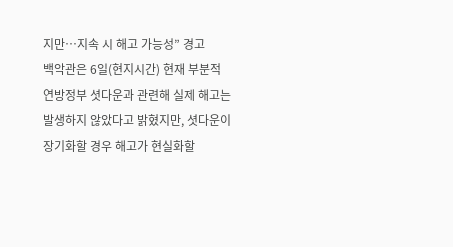지만…지속 시 해고 가능성” 경고
백악관은 6일(현지시간) 현재 부분적 연방정부 셧다운과 관련해 실제 해고는 발생하지 않았다고 밝혔지만, 셧다운이 장기화할 경우 해고가 현실화할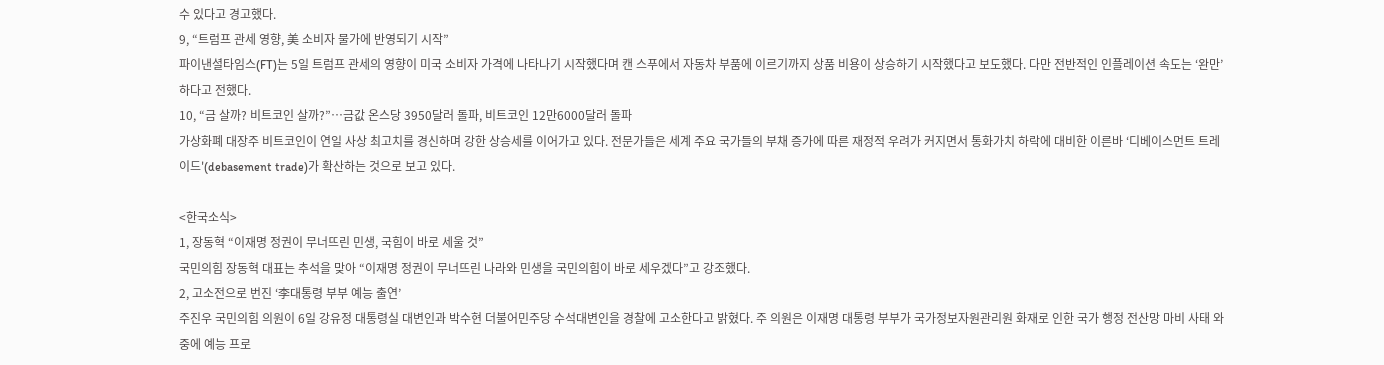수 있다고 경고했다.
9, “트럼프 관세 영향, 美 소비자 물가에 반영되기 시작”
파이낸셜타임스(FT)는 5일 트럼프 관세의 영향이 미국 소비자 가격에 나타나기 시작했다며 캔 스푸에서 자동차 부품에 이르기까지 상품 비용이 상승하기 시작했다고 보도했다. 다만 전반적인 인플레이션 속도는 ‘완만’하다고 전했다.
10, “금 살까? 비트코인 살까?”…금값 온스당 3950달러 돌파, 비트코인 12만6000달러 돌파
가상화폐 대장주 비트코인이 연일 사상 최고치를 경신하며 강한 상승세를 이어가고 있다. 전문가들은 세계 주요 국가들의 부채 증가에 따른 재정적 우려가 커지면서 통화가치 하락에 대비한 이른바 ‘디베이스먼트 트레이드'(debasement trade)가 확산하는 것으로 보고 있다.

<한국소식>
1, 장동혁 “이재명 정권이 무너뜨린 민생, 국힘이 바로 세울 것”
국민의힘 장동혁 대표는 추석을 맞아 “이재명 정권이 무너뜨린 나라와 민생을 국민의힘이 바로 세우겠다”고 강조했다.
2, 고소전으로 번진 ‘李대통령 부부 예능 출연’
주진우 국민의힘 의원이 6일 강유정 대통령실 대변인과 박수현 더불어민주당 수석대변인을 경찰에 고소한다고 밝혔다. 주 의원은 이재명 대통령 부부가 국가정보자원관리원 화재로 인한 국가 행정 전산망 마비 사태 와중에 예능 프로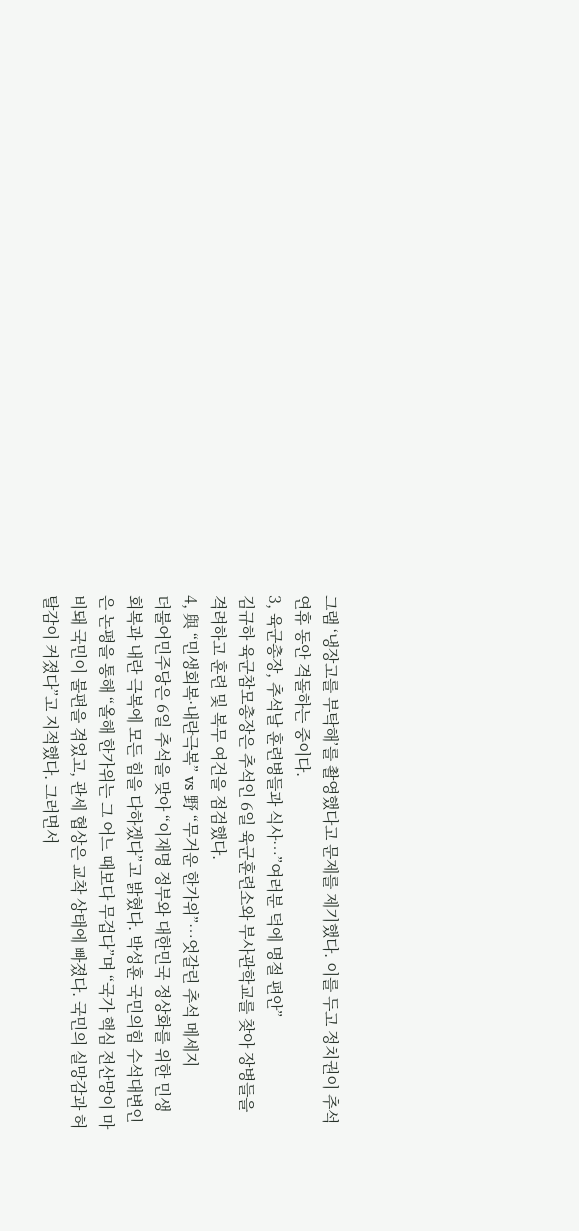그램 ‘냉장고를 부탁해’를 촬영했다고 문제를 제기했다. 이를 두고 정치권이 추석 연휴 동안 격돌하는 중이다.
3, 육군총장, 추석날 훈련병들과 식사…”여러분 덕에 명절 편안”
김규하 육군참모총장은 추석인 6일 육군훈련소와 부사관학교를 찾아 장병들을 격려하고 훈련 및 복무 여건을 점검했다.
4, 與 “민생회복·내란극복” vs 野 “무거운 한가위”…엇갈린 추석 메세지
더불어민주당은 6일 추석을 맞아 “이재명 정부와 대한민국 정상화를 위한 민생 회복과 내란 극복에 모든 힘을 다하겠다”고 밝혔다. 박성훈 국민의힘 수석대변인은 논평을 통해 “올해 한가위는 그 어느 때보다 무겁다”며 “국가 핵심 전산망이 마비돼 국민이 불편을 겪었고, 관세 협상은 교착 상태에 빠졌다. 국민의 실망감과 허탈감이 커졌다”고 지적했다. 그러면서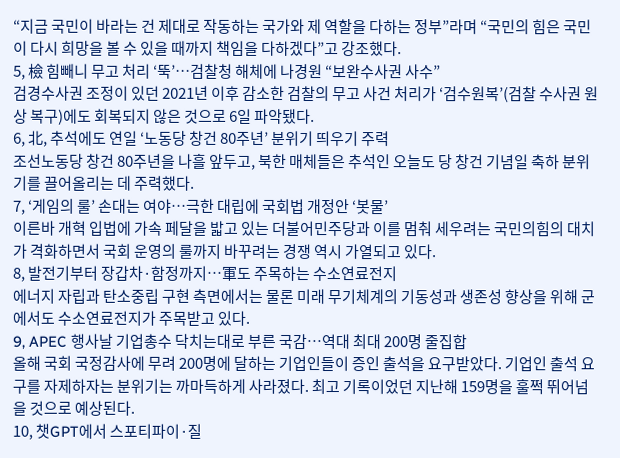“지금 국민이 바라는 건 제대로 작동하는 국가와 제 역할을 다하는 정부”라며 “국민의 힘은 국민이 다시 희망을 볼 수 있을 때까지 책임을 다하겠다”고 강조했다.
5, 檢 힘빼니 무고 처리 ‘뚝’…검찰청 해체에 나경원 “보완수사권 사수”
검경수사권 조정이 있던 2021년 이후 감소한 검찰의 무고 사건 처리가 ‘검수원복’(검찰 수사권 원상 복구)에도 회복되지 않은 것으로 6일 파악됐다.
6, 北, 추석에도 연일 ‘노동당 창건 80주년’ 분위기 띄우기 주력
조선노동당 창건 80주년을 나흘 앞두고, 북한 매체들은 추석인 오늘도 당 창건 기념일 축하 분위기를 끌어올리는 데 주력했다.
7, ‘게임의 룰’ 손대는 여야…극한 대립에 국회법 개정안 ‘봇물’
이른바 개혁 입법에 가속 페달을 밟고 있는 더불어민주당과 이를 멈춰 세우려는 국민의힘의 대치가 격화하면서 국회 운영의 룰까지 바꾸려는 경쟁 역시 가열되고 있다.
8, 발전기부터 장갑차·함정까지…軍도 주목하는 수소연료전지
에너지 자립과 탄소중립 구현 측면에서는 물론 미래 무기체계의 기동성과 생존성 향상을 위해 군에서도 수소연료전지가 주목받고 있다.
9, APEC 행사날 기업총수 닥치는대로 부른 국감…역대 최대 200명 줄집합
올해 국회 국정감사에 무려 200명에 달하는 기업인들이 증인 출석을 요구받았다. 기업인 출석 요구를 자제하자는 분위기는 까마득하게 사라졌다. 최고 기록이었던 지난해 159명을 훌쩍 뛰어넘을 것으로 예상된다.
10, 챗GPT에서 스포티파이·질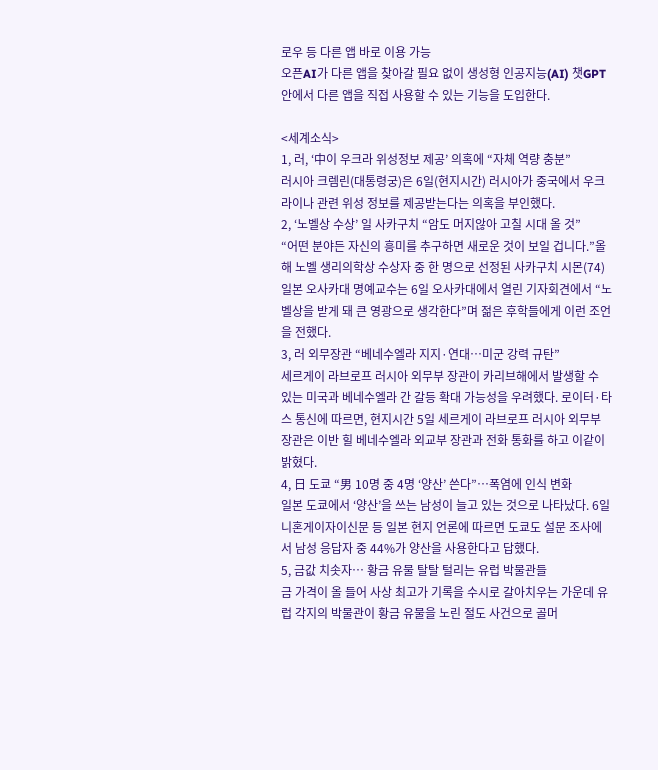로우 등 다른 앱 바로 이용 가능
오픈AI가 다른 앱을 찾아갈 필요 없이 생성형 인공지능(AI) 챗GPT 안에서 다른 앱을 직접 사용할 수 있는 기능을 도입한다.

<세계소식>
1, 러, ‘中이 우크라 위성정보 제공’ 의혹에 “자체 역량 충분”
러시아 크렘린(대통령궁)은 6일(현지시간) 러시아가 중국에서 우크라이나 관련 위성 정보를 제공받는다는 의혹을 부인했다.
2, ‘노벨상 수상’ 일 사카구치 “암도 머지않아 고칠 시대 올 것”
“어떤 분야든 자신의 흥미를 추구하면 새로운 것이 보일 겁니다.”올해 노벨 생리의학상 수상자 중 한 명으로 선정된 사카구치 시몬(74) 일본 오사카대 명예교수는 6일 오사카대에서 열린 기자회견에서 “노벨상을 받게 돼 큰 영광으로 생각한다”며 젊은 후학들에게 이런 조언을 전했다.
3, 러 외무장관 “베네수엘라 지지·연대…미군 강력 규탄”
세르게이 라브로프 러시아 외무부 장관이 카리브해에서 발생할 수 있는 미국과 베네수엘라 간 갈등 확대 가능성을 우려했다. 로이터·타스 통신에 따르면, 현지시간 5일 세르게이 라브로프 러시아 외무부 장관은 이반 힐 베네수엘라 외교부 장관과 전화 통화를 하고 이같이 밝혔다.
4, 日 도쿄 “男 10명 중 4명 ‘양산’ 쓴다”…폭염에 인식 변화
일본 도쿄에서 ‘양산’을 쓰는 남성이 늘고 있는 것으로 나타났다. 6일 니혼게이자이신문 등 일본 현지 언론에 따르면 도쿄도 설문 조사에서 남성 응답자 중 44%가 양산을 사용한다고 답했다.
5, 금값 치솟자… 황금 유물 탈탈 털리는 유럽 박물관들
금 가격이 올 들어 사상 최고가 기록을 수시로 갈아치우는 가운데 유럽 각지의 박물관이 황금 유물을 노린 절도 사건으로 골머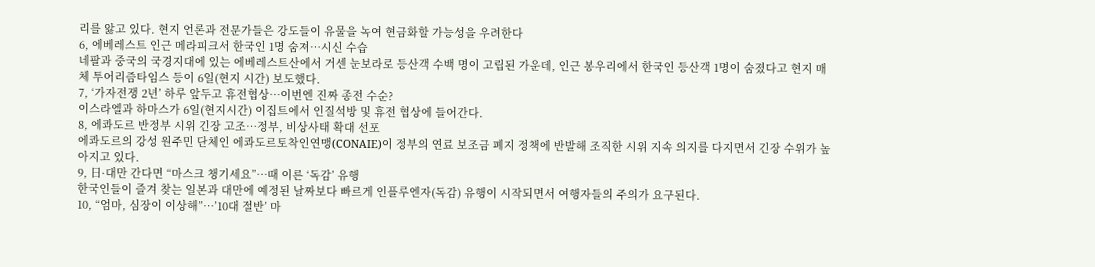리를 앓고 있다. 현지 언론과 전문가들은 강도들이 유물을 녹여 현금화할 가능성을 우려한다
6, 에베레스트 인근 메라피크서 한국인 1명 숨져…시신 수습
네팔과 중국의 국경지대에 있는 에베레스트산에서 거센 눈보라로 등산객 수백 명이 고립된 가운데, 인근 봉우리에서 한국인 등산객 1명이 숨졌다고 현지 매체 투어리즘타임스 등이 6일(현지 시간) 보도했다.
7, ‘가자전쟁 2년’ 하루 앞두고 휴전협상…이번엔 진짜 종전 수순?
이스라엘과 하마스가 6일(현지시간) 이집트에서 인질석방 및 휴전 협상에 들어간다.
8, 에콰도르 반정부 시위 긴장 고조…정부, 비상사태 확대 선포
에콰도르의 강성 원주민 단체인 에콰도르토착인연맹(CONAIE)이 정부의 연료 보조금 폐지 정책에 반발해 조직한 시위 지속 의지를 다지면서 긴장 수위가 높아지고 있다.
9, 日·대만 간다면 “마스크 챙기세요”…때 이른 ‘독감’ 유행
한국인들이 즐겨 찾는 일본과 대만에 예정된 날짜보다 빠르게 인플루엔자(독감) 유행이 시작되면서 여행자들의 주의가 요구된다.
10, “엄마, 심장이 이상해”…’10대 절반’ 마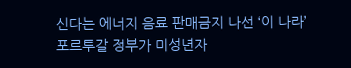신다는 에너지 음료 판매금지 나선 ‘이 나라’
포르투갈 정부가 미성년자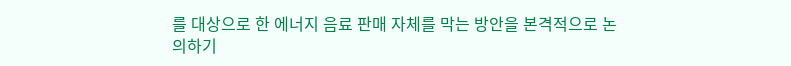를 대상으로 한 에너지 음료 판매 자체를 막는 방안을 본격적으로 논의하기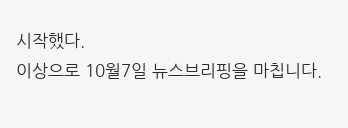시작했다.
이상으로 10월7일 뉴스브리핑을 마칩니다.